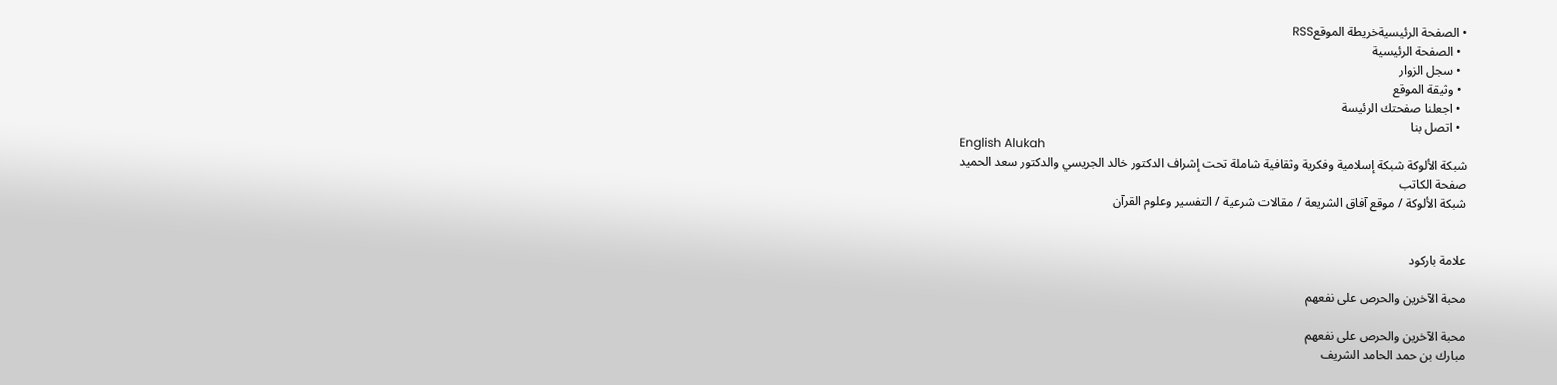• الصفحة الرئيسيةخريطة الموقعRSS
  • الصفحة الرئيسية
  • سجل الزوار
  • وثيقة الموقع
  • اجعلنا صفحتك الرئيسة
  • اتصل بنا
English Alukah
شبكة الألوكة شبكة إسلامية وفكرية وثقافية شاملة تحت إشراف الدكتور خالد الجريسي والدكتور سعد الحميد
صفحة الكاتب
شبكة الألوكة / موقع آفاق الشريعة / مقالات شرعية / التفسير وعلوم القرآن


علامة باركود

محبة الآخرين والحرص على نفعهم

محبة الآخرين والحرص على نفعهم
مبارك بن حمد الحامد الشريف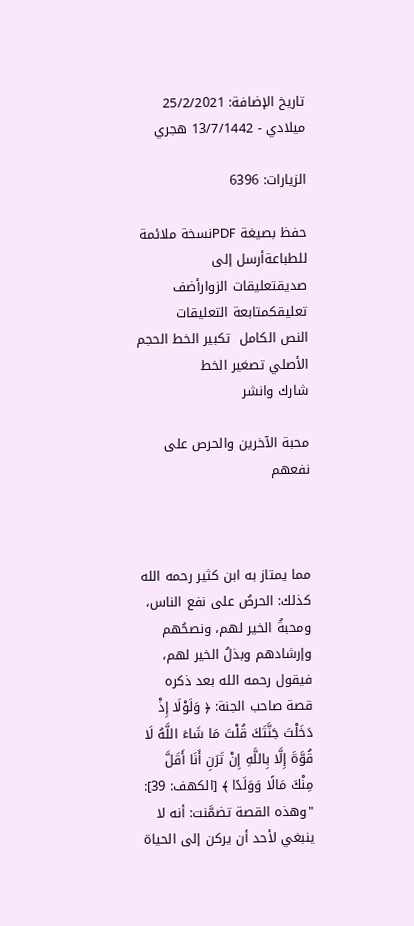تاريخ الإضافة: 25/2/2021 ميلادي - 13/7/1442 هجري

الزيارات: 6396

حفظ بصيغة PDFنسخة ملائمة للطباعةأرسل إلى صديقتعليقات الزوارأضف تعليقكمتابعة التعليقات
النص الكامل  تكبير الخط الحجم الأصلي تصغير الخط
شارك وانشر

محبة الآخرين والحرص على نفعهم



مما يمتاز به ابن كثير رحمه الله كذلك: الحرصُ على نفع الناس، ومحبةُ الخير لهم، ونصحُهم وإرشادهم وبذلُ الخير لهم، فيقول رحمه الله بعد ذكره قصة صاحب الجنة: ﴿ وَلَوْلَا إِذْ دَخَلْتَ جَنَّتَكَ قُلْتَ مَا شَاءَ اللَّهُ لَا قُوَّةَ إِلَّا بِاللَّهِ إِنْ تَرَنِ أَنَا أَقَلَّ مِنْكَ مَالًا وَوَلَدًا ﴾ [الكهف: 39]: "وهذه القصة تضمَّنت: أنه لا ينبغي لأحد أن يركن إلى الحياة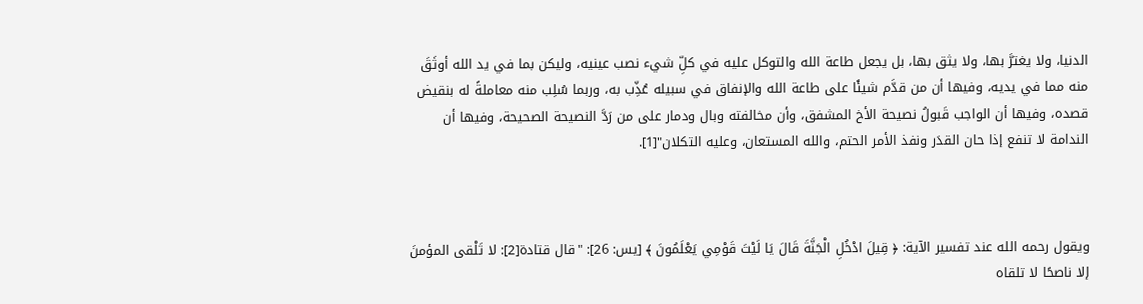الدنيا، ولا يغترَّ بها، ولا يثق بها، بل يجعل طاعة الله والتوكل عليه في كلِّ شيء نصب عينيه، وليكن بما في يد الله أوثَقَ منه مما في يديه، وفيها أن من قدَّم شيئًا على طاعة الله والإنفاق في سبيله عُذِّب به، وربما سُلِب منه معاملةً له بنقيض قصده، وفيها أن الواجب قَبولُ نصيحة الأخ المشفق، وأن مخالفته وبال ودمار على من رَدَّ النصيحة الصحيحة، وفيها أن الندامة لا تنفع إذا حان القدَر ونفذ الأمر الحتم، والله المستعان، وعليه التكلان"[1].



ويقول رحمه الله عند تفسير الآية: ﴿ قِيلَ ادْخُلِ الْجَنَّةَ قَالَ يَا لَيْتَ قَوْمِي يَعْلَمُونَ ﴾ [يس: 26]: "قال قتادة[2]: لا تَلْقى المؤمنَ إلا ناصحًا لا تلقاه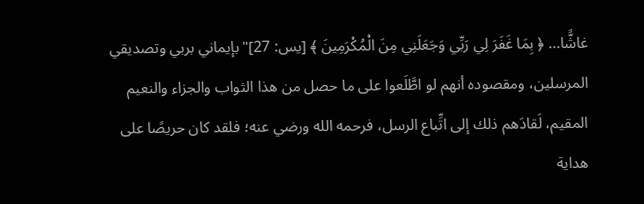غاشًّا... ﴿ بِمَا غَفَرَ لِي رَبِّي وَجَعَلَنِي مِنَ الْمُكْرَمِينَ ﴾ [يس: 27]"بإيماني بربي وتصديقي المرسلين، ومقصوده أنهم لو اطَّلَعوا على ما حصل من هذا الثواب والجزاء والنعيم المقيم، لَقادَهم ذلك إلى اتِّباع الرسل، فرحمه الله ورضي عنه؛ فلقد كان حريصًا على هداية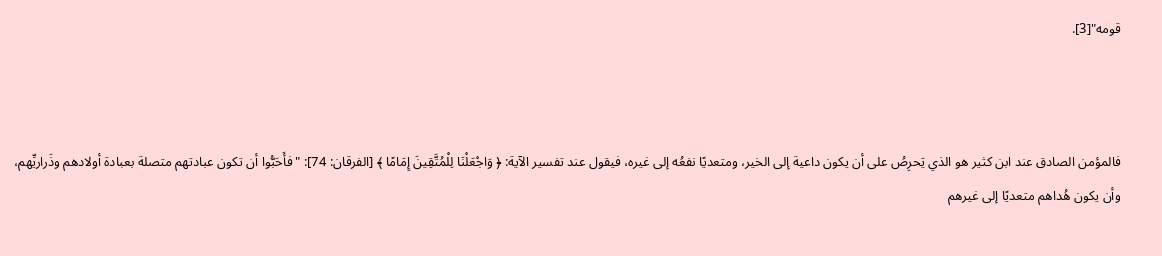قومه"[3].



فالمؤمن الصادق عند ابن كثير هو الذي يَحرِصُ على أن يكون داعية إلى الخير، ومتعديًا نفعُه إلى غيره، فيقول عند تفسير الآية: ﴿ وَاجْعَلْنَا لِلْمُتَّقِينَ إِمَامًا ﴾ [الفرقان: 74]: "فأَحَبُّوا أن تكون عبادتهم متصلة بعبادة أولادهم وذَراريِّهم، وأن يكون هُداهم متعديًا إلى غيرهم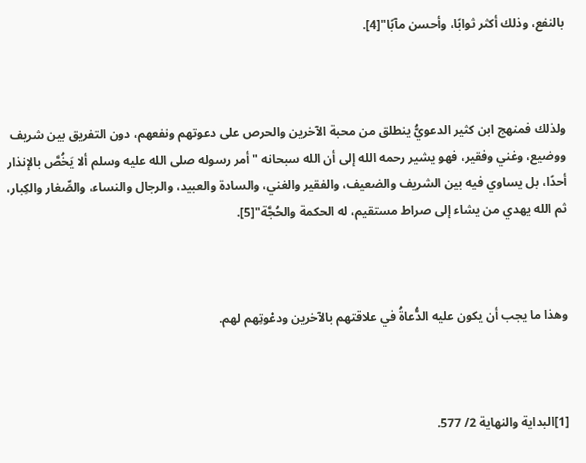بالنفع، وذلك أكثر ثوابًا، وأحسن مآبًا"[4].



ولذلك فمنهج ابن كثير الدعويُّ ينطلق من محبة الآخرين والحرص على دعوتهم ونفعهم، دون التفريق بين شريف ووضيع، وغني وفقير، فهو يشير رحمه الله إلى أن الله سبحانه "أمر رسوله صلى الله عليه وسلم ألا يَخُصَّ بالإنذار أحدًا، بل يساوي فيه بين الشريف والضعيف، والفقير والغني، والسادة والعبيد، والرجال والنساء، والصِّغار والكِبار، ثم الله يهدي من يشاء إلى صراط مستقيم، له الحكمة والحُجَّة"[5].



وهذا ما يجب أن يكون عليه الدُّعاةُ في علاقتهم بالآخرين ودعْوتِهم لهم.



[1]البداية والنهاية 2/ 577.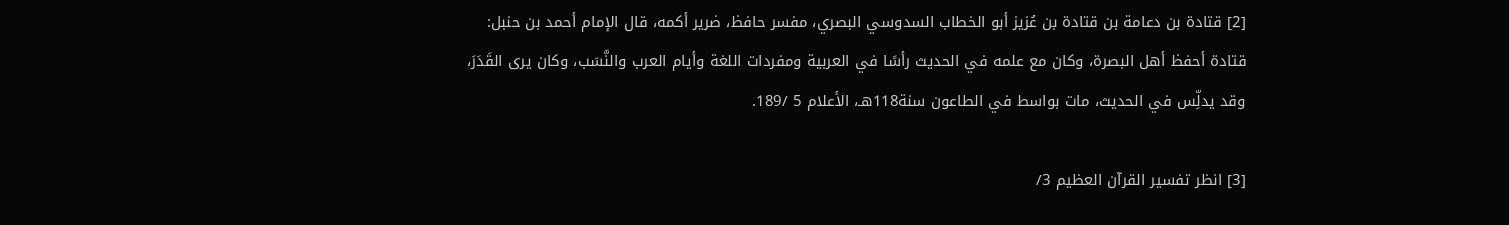[2] قتادة بن دعامة بن قتادة بن عُزيز أبو الخطاب السدوسي البصري، مفسر حافظ، ضرير أكمه، قال الإمام أحمد بن حنبل: قتادة أحفظ أهل البصرة، وكان مع علمه في الحديث رأسًا في العربية ومفردات اللغة وأيام العرب والنَّسَب، وكان يرى القَدَرَ، وقد يدلِّس في الحديث، مات بواسط في الطاعون سنة118هـ، الأعلام 5 /189.

[3] انظر تفسير القرآن العظيم 3/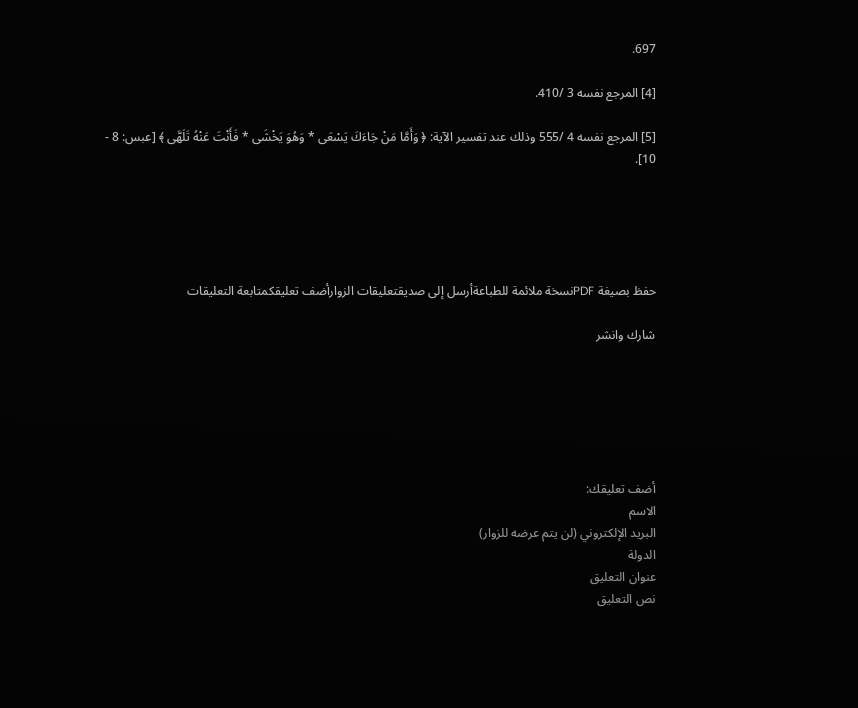697.

[4] المرجع نفسه 3 /410.

[5] المرجع نفسه 4 /555 وذلك عند تفسير الآية: ﴿ وَأَمَّا مَنْ جَاءَكَ يَسْعَى * وَهُوَ يَخْشَى * فَأَنْتَ عَنْهُ تَلَهَّى ﴾ [عبس: 8 - 10].





حفظ بصيغة PDFنسخة ملائمة للطباعةأرسل إلى صديقتعليقات الزوارأضف تعليقكمتابعة التعليقات

شارك وانشر






أضف تعليقك:
الاسم
البريد الإلكتروني (لن يتم عرضه للزوار)
الدولة
عنوان التعليق
نص التعليق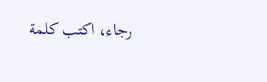رجاء، اكتب كلمة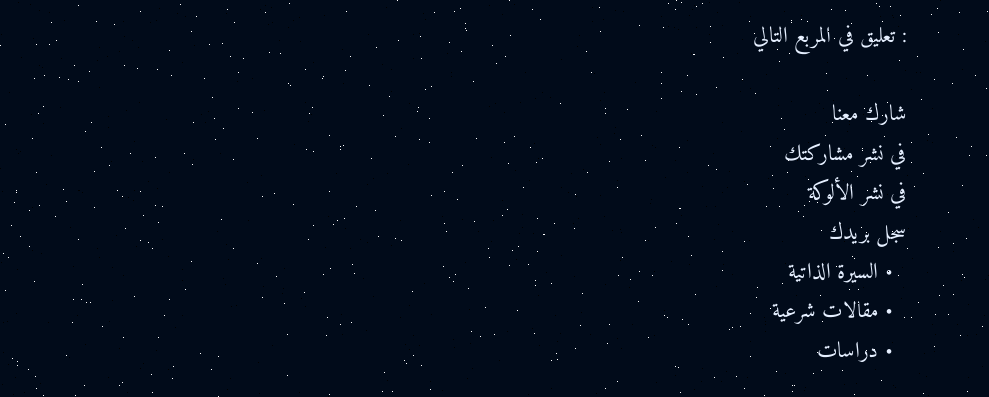: تعليق في المربع التالي

شارك معنا
في نشر مشاركتك
في نشر الألوكة
سجل بريدك
  • السيرة الذاتية
  • مقالات شرعية
  • دراسات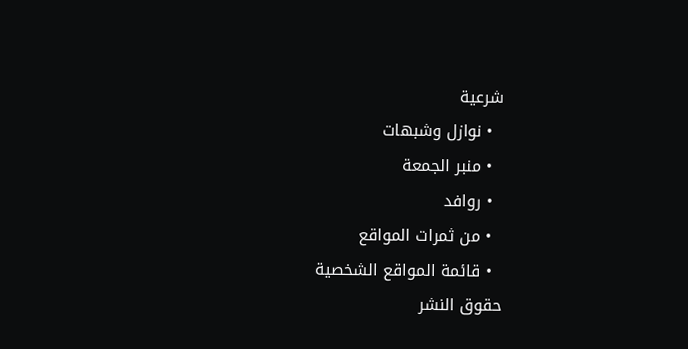شرعية
  • نوازل وشبهات
  • منبر الجمعة
  • روافد
  • من ثمرات المواقع
  • قائمة المواقع الشخصية
حقوق النشر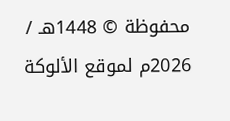محفوظة © 1448هـ / 2026م لموقع الألوكة